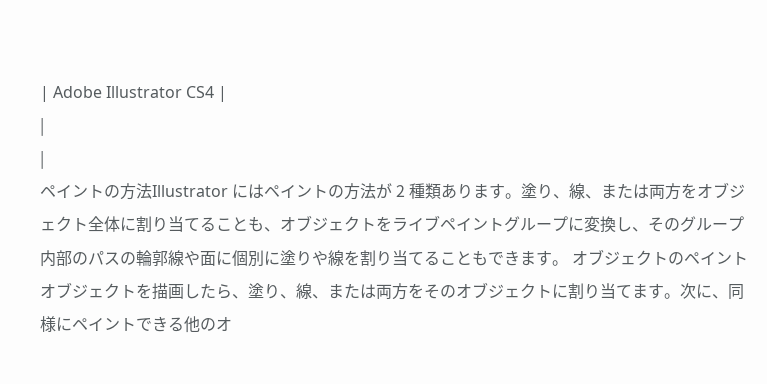| Adobe Illustrator CS4 |
|
|
ペイントの方法Illustrator にはペイントの方法が 2 種類あります。塗り、線、または両方をオブジェクト全体に割り当てることも、オブジェクトをライブペイントグループに変換し、そのグループ内部のパスの輪郭線や面に個別に塗りや線を割り当てることもできます。 オブジェクトのペイントオブジェクトを描画したら、塗り、線、または両方をそのオブジェクトに割り当てます。次に、同様にペイントできる他のオ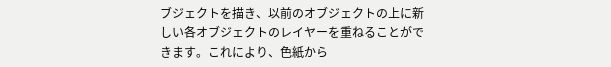ブジェクトを描き、以前のオブジェクトの上に新しい各オブジェクトのレイヤーを重ねることができます。これにより、色紙から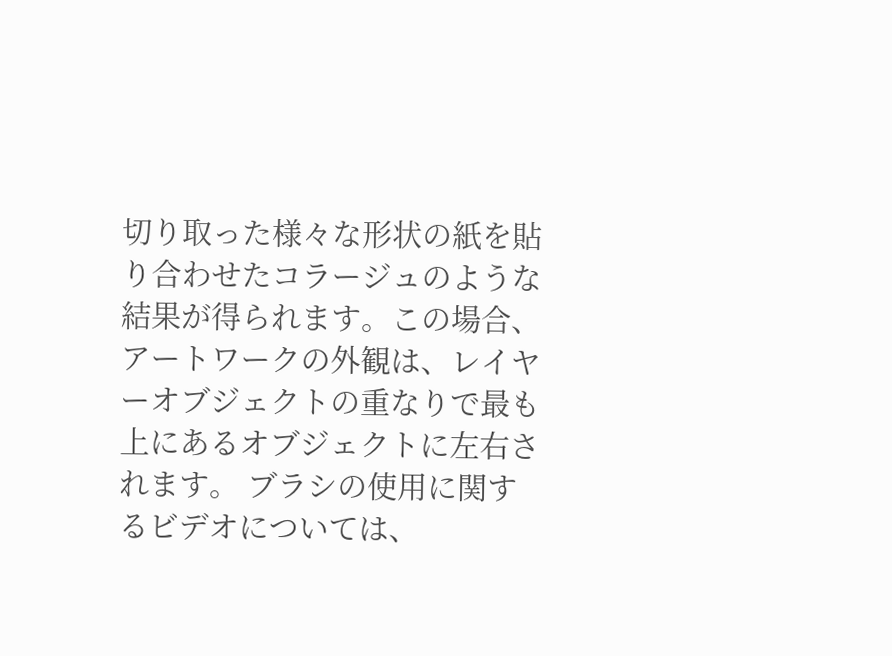切り取った様々な形状の紙を貼り合わせたコラージュのような結果が得られます。この場合、アートワークの外観は、レイヤーオブジェクトの重なりで最も上にあるオブジェクトに左右されます。 ブラシの使用に関するビデオについては、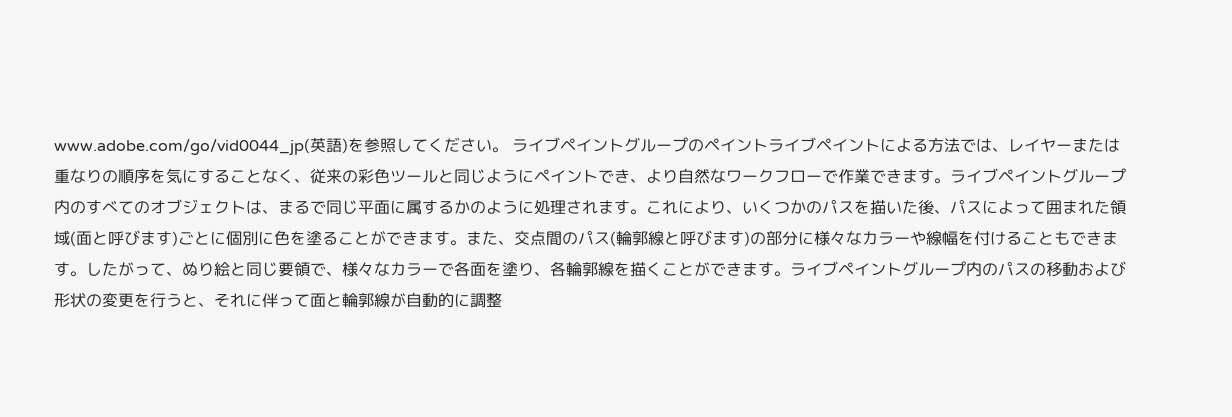www.adobe.com/go/vid0044_jp(英語)を参照してください。 ライブペイントグループのペイントライブペイントによる方法では、レイヤーまたは重なりの順序を気にすることなく、従来の彩色ツールと同じようにペイントでき、より自然なワークフローで作業できます。ライブペイントグループ内のすべてのオブジェクトは、まるで同じ平面に属するかのように処理されます。これにより、いくつかのパスを描いた後、パスによって囲まれた領域(面と呼びます)ごとに個別に色を塗ることができます。また、交点間のパス(輪郭線と呼びます)の部分に様々なカラーや線幅を付けることもできます。したがって、ぬり絵と同じ要領で、様々なカラーで各面を塗り、各輪郭線を描くことができます。ライブペイントグループ内のパスの移動および形状の変更を行うと、それに伴って面と輪郭線が自動的に調整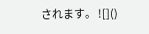されます。 ![]()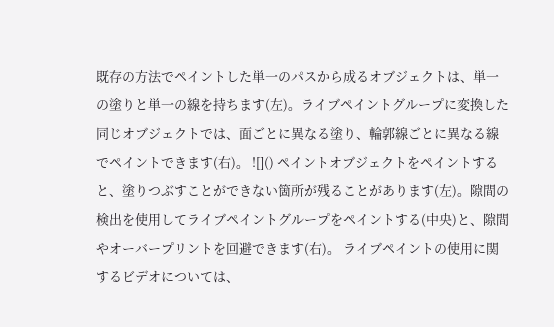既存の方法でペイントした単一のパスから成るオブジェクトは、単一の塗りと単一の線を持ちます(左)。ライブペイントグループに変換した同じオブジェクトでは、面ごとに異なる塗り、輪郭線ごとに異なる線でペイントできます(右)。 ![]() ペイントオブジェクトをペイントすると、塗りつぶすことができない箇所が残ることがあります(左)。隙間の検出を使用してライブペイントグループをペイントする(中央)と、隙間やオーバープリントを回避できます(右)。 ライブペイントの使用に関するビデオについては、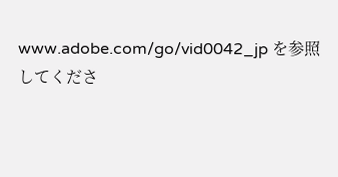www.adobe.com/go/vid0042_jp を参照してくださ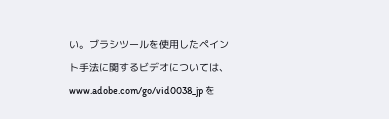い。ブラシツールを使用したペイント手法に関するビデオについては、www.adobe.com/go/vid0038_jp を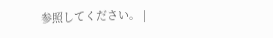参照してください。 |